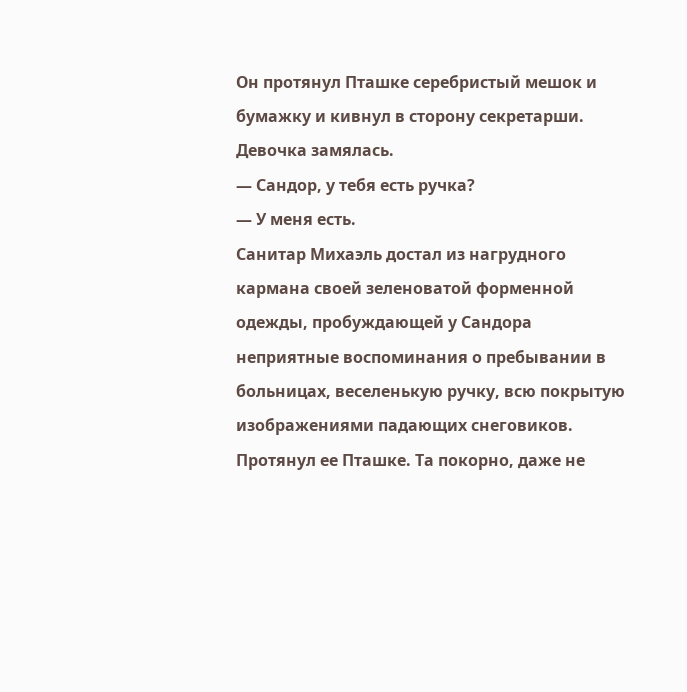Он протянул Пташке серебристый мешок и бумажку и кивнул в сторону секретарши.
Девочка замялась.
— Сандор, у тебя есть ручка?
— У меня есть.
Санитар Михаэль достал из нагрудного кармана своей зеленоватой форменной одежды, пробуждающей у Сандора неприятные воспоминания о пребывании в больницах, веселенькую ручку, всю покрытую изображениями падающих снеговиков. Протянул ее Пташке. Та покорно, даже не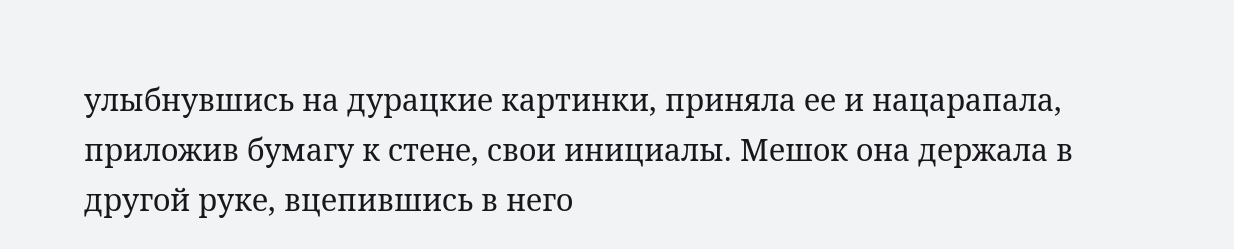улыбнувшись на дурацкие картинки, приняла ее и нацарапала, приложив бумагу к стене, свои инициалы. Мешок она держала в другой руке, вцепившись в него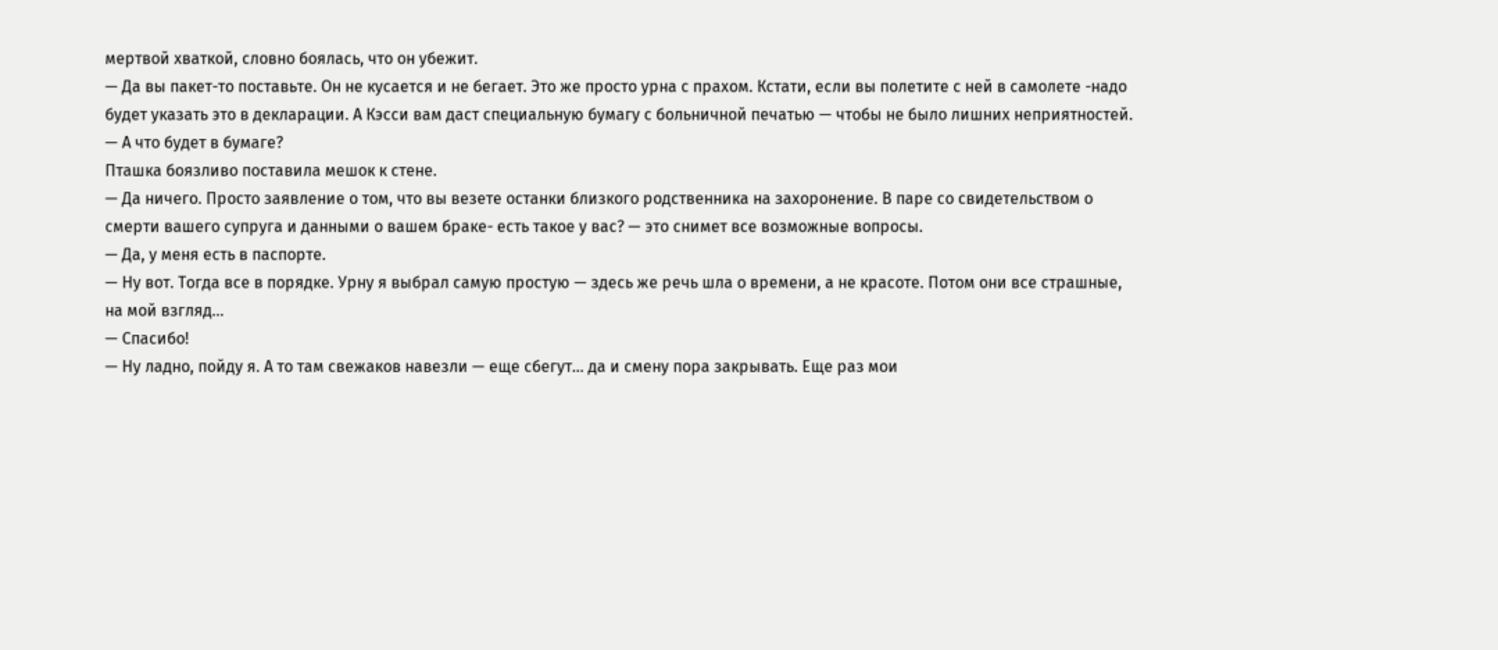мертвой хваткой, словно боялась, что он убежит.
— Да вы пакет-то поставьте. Он не кусается и не бегает. Это же просто урна с прахом. Кстати, если вы полетите с ней в самолете -надо будет указать это в декларации. А Кэсси вам даст специальную бумагу с больничной печатью — чтобы не было лишних неприятностей.
— А что будет в бумаге?
Пташка боязливо поставила мешок к стене.
— Да ничего. Просто заявление о том, что вы везете останки близкого родственника на захоронение. В паре со свидетельством о смерти вашего супруга и данными о вашем браке- есть такое у вас? — это снимет все возможные вопросы.
— Да, у меня есть в паспорте.
— Ну вот. Тогда все в порядке. Урну я выбрал самую простую — здесь же речь шла о времени, а не красоте. Потом они все страшные, на мой взгляд…
— Спасибо!
— Ну ладно, пойду я. А то там свежаков навезли — еще сбегут… да и смену пора закрывать. Еще раз мои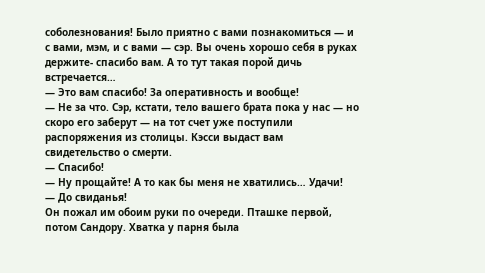соболезнования! Было приятно с вами познакомиться — и с вами, мэм, и с вами — сэр. Вы очень хорошо себя в руках держите- спасибо вам. А то тут такая порой дичь встречается…
— Это вам спасибо! За оперативность и вообще!
— Не за что. Сэр, кстати, тело вашего брата пока у нас — но скоро его заберут — на тот счет уже поступили распоряжения из столицы. Кэсси выдаст вам свидетельство о смерти.
— Спасибо!
— Ну прощайте! А то как бы меня не хватились… Удачи!
— До свиданья!
Он пожал им обоим руки по очереди. Пташке первой, потом Сандору. Хватка у парня была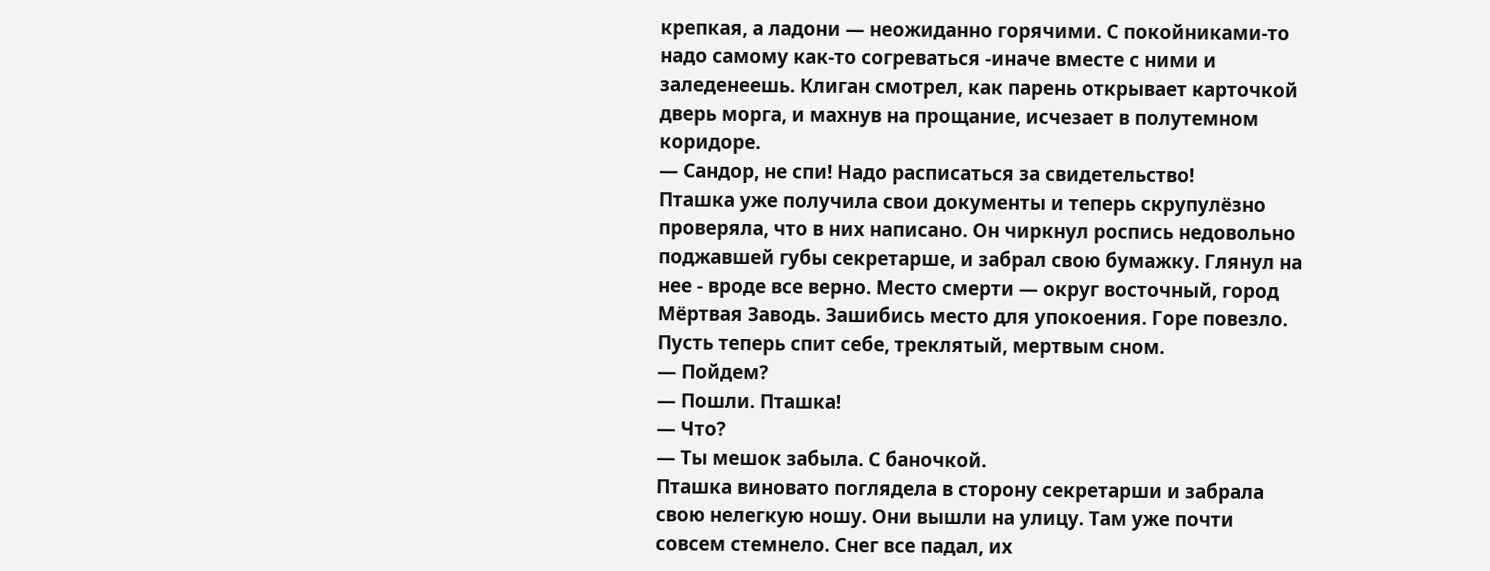крепкая, а ладони — неожиданно горячими. С покойниками-то надо самому как-то согреваться -иначе вместе с ними и заледенеешь. Клиган смотрел, как парень открывает карточкой дверь морга, и махнув на прощание, исчезает в полутемном коридоре.
— Сандор, не спи! Надо расписаться за свидетельство!
Пташка уже получила свои документы и теперь скрупулёзно проверяла, что в них написано. Он чиркнул роспись недовольно поджавшей губы секретарше, и забрал свою бумажку. Глянул на нее - вроде все верно. Место смерти — округ восточный, город Мёртвая Заводь. Зашибись место для упокоения. Горе повезло. Пусть теперь спит себе, треклятый, мертвым сном.
— Пойдем?
— Пошли. Пташка!
— Что?
— Ты мешок забыла. С баночкой.
Пташка виновато поглядела в сторону секретарши и забрала свою нелегкую ношу. Они вышли на улицу. Там уже почти совсем стемнело. Снег все падал, их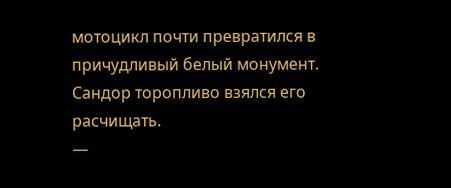мотоцикл почти превратился в причудливый белый монумент. Сандор торопливо взялся его расчищать.
—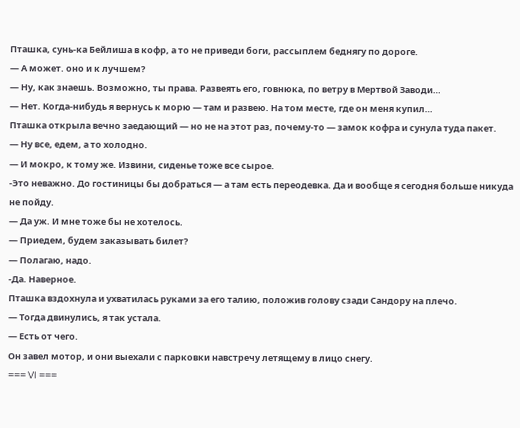Пташка, сунь-ка Бейлиша в кофр, а то не приведи боги, рассыплем беднягу по дороге.
— А может. оно и к лучшем?
— Ну, как знаешь. Возможно, ты права. Развеять его, говнюка, по ветру в Мертвой Заводи…
— Нет. Когда-нибудь я вернусь к морю — там и развею. На том месте, где он меня купил…
Пташка открыла вечно заедающий — но не на этот раз, почему-то — замок кофра и сунула туда пакет.
— Ну все, едем, а то холодно.
— И мокро, к тому же. Извини, сиденье тоже все сырое.
-Это неважно. До гостиницы бы добраться — а там есть переодевка. Да и вообще я сегодня больше никуда не пойду.
— Да уж. И мне тоже бы не хотелось.
— Приедем, будем заказывать билет?
— Полагаю, надо.
-Да. Наверное.
Пташка вздохнула и ухватилась руками за его талию, положив голову сзади Сандору на плечо.
— Тогда двинулись, я так устала.
— Есть от чего.
Он завел мотор, и они выехали с парковки навстречу летящему в лицо снегу.
=== VI ===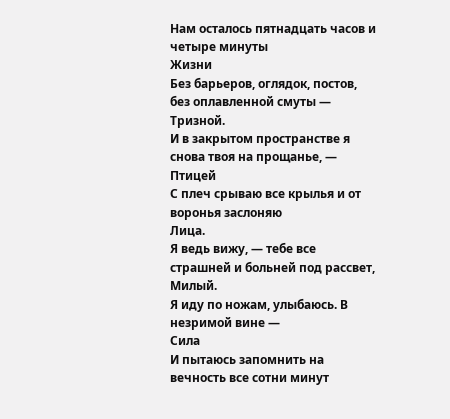Нам осталось пятнадцать часов и четыре минуты
Жизни
Без барьеров, оглядок, постов, без оплавленной смуты —
Тризной.
И в закрытом пространстве я снова твоя на прощанье, —
Птицей
С плеч срываю все крылья и от воронья заслоняю
Лица.
Я ведь вижу, — тебе все страшней и больней под рассвет,
Милый.
Я иду по ножам, улыбаюсь. В незримой вине —
Сила
И пытаюсь запомнить на вечность все сотни минут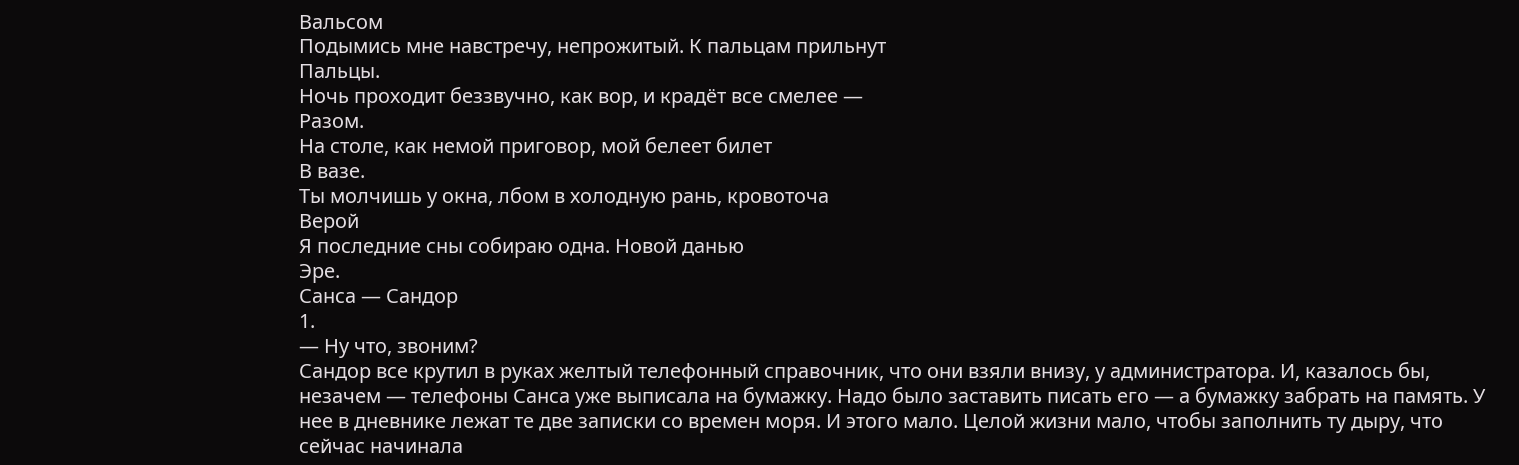Вальсом
Подымись мне навстречу, непрожитый. К пальцам прильнут
Пальцы.
Ночь проходит беззвучно, как вор, и крадёт все смелее —
Разом.
На столе, как немой приговор, мой белеет билет
В вазе.
Ты молчишь у окна, лбом в холодную рань, кровоточа
Верой
Я последние сны собираю одна. Новой данью
Эре.
Санса — Сандор
1.
— Ну что, звоним?
Сандор все крутил в руках желтый телефонный справочник, что они взяли внизу, у администратора. И, казалось бы, незачем — телефоны Санса уже выписала на бумажку. Надо было заставить писать его — а бумажку забрать на память. У нее в дневнике лежат те две записки со времен моря. И этого мало. Целой жизни мало, чтобы заполнить ту дыру, что сейчас начинала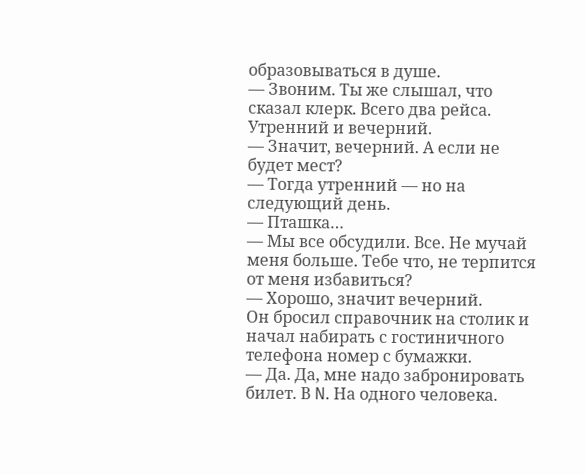образовываться в душе.
— Звоним. Ты же слышал, что сказал клерк. Всего два рейса. Утренний и вечерний.
— Значит, вечерний. А если не будет мест?
— Тогда утренний — но на следующий день.
— Пташка…
— Мы все обсудили. Все. Не мучай меня больше. Тебе что, не терпится от меня избавиться?
— Хорошо, значит вечерний.
Он бросил справочник на столик и начал набирать с гостиничного телефона номер с бумажки.
— Да. Да, мне надо забронировать билет. В N. На одного человека.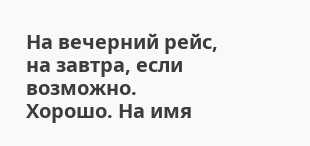На вечерний рейс, на завтра, если возможно. Хорошо. На имя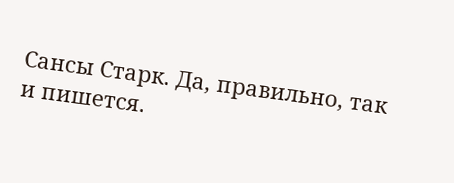Сансы Старк. Да, правильно, так и пишется.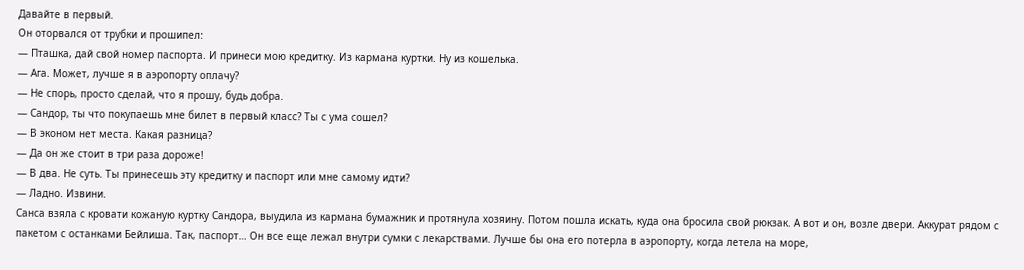Давайте в первый.
Он оторвался от трубки и прошипел:
— Пташка, дай свой номер паспорта. И принеси мою кредитку. Из кармана куртки. Ну из кошелька.
— Ага. Может, лучше я в аэропорту оплачу?
— Не спорь, просто сделай, что я прошу, будь добра.
— Сандор, ты что покупаешь мне билет в первый класс? Ты с ума сошел?
— В эконом нет места. Какая разница?
— Да он же стоит в три раза дороже!
— В два. Не суть. Ты принесешь эту кредитку и паспорт или мне самому идти?
— Ладно. Извини.
Санса взяла с кровати кожаную куртку Сандора, выудила из кармана бумажник и протянула хозяину. Потом пошла искать, куда она бросила свой рюкзак. А вот и он, возле двери. Аккурат рядом с пакетом с останками Бейлиша. Так, паспорт… Он все еще лежал внутри сумки с лекарствами. Лучше бы она его потерла в аэропорту, когда летела на море,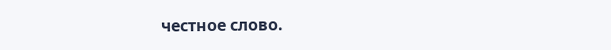честное слово.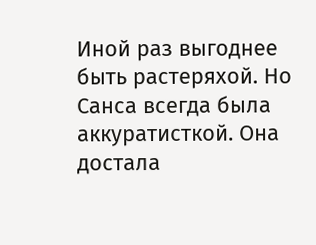Иной раз выгоднее быть растеряхой. Но Санса всегда была аккуратисткой. Она достала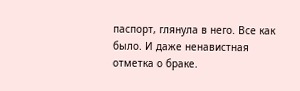паспорт, глянула в него. Все как было. И даже ненавистная отметка о браке.